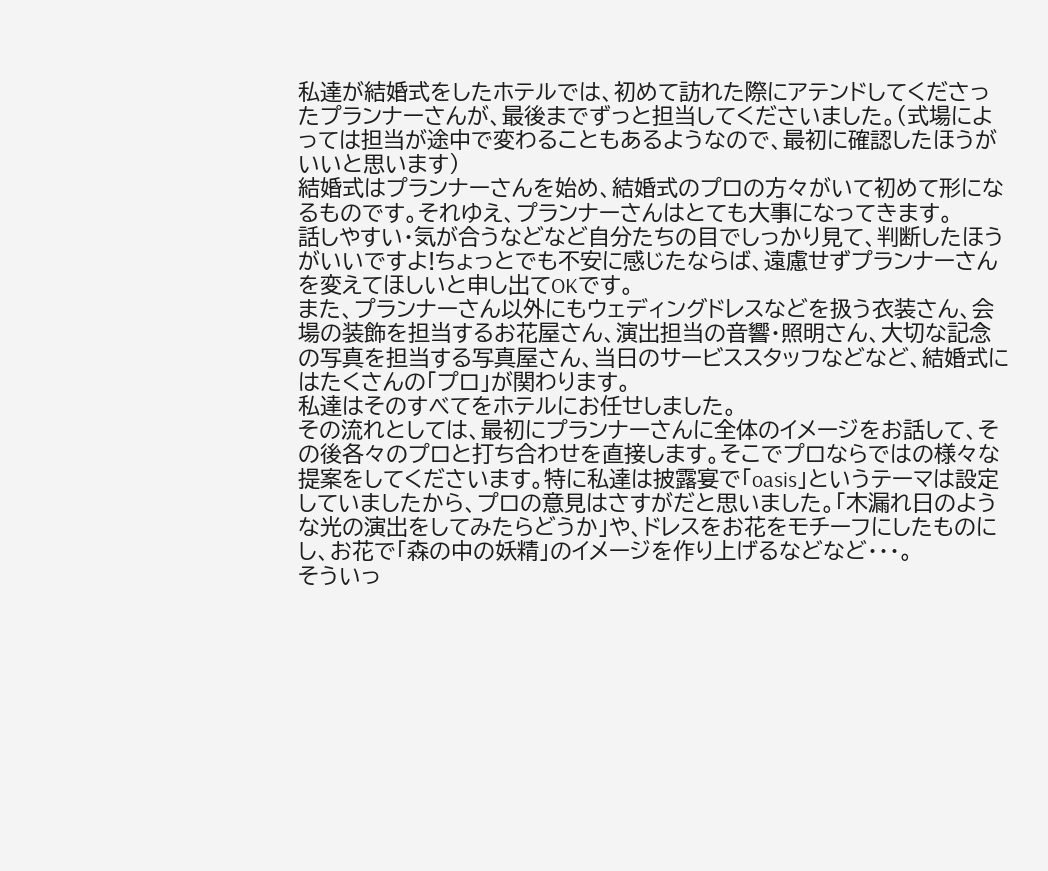私達が結婚式をしたホテルでは、初めて訪れた際にアテンドしてくださったプランナーさんが、最後までずっと担当してくださいました。(式場によっては担当が途中で変わることもあるようなので、最初に確認したほうがいいと思います)
結婚式はプランナーさんを始め、結婚式のプロの方々がいて初めて形になるものです。それゆえ、プランナーさんはとても大事になってきます。
話しやすい・気が合うなどなど自分たちの目でしっかり見て、判断したほうがいいですよ!ちょっとでも不安に感じたならば、遠慮せずプランナーさんを変えてほしいと申し出てOKです。
また、プランナーさん以外にもウェディングドレスなどを扱う衣装さん、会場の装飾を担当するお花屋さん、演出担当の音響・照明さん、大切な記念の写真を担当する写真屋さん、当日のサービススタッフなどなど、結婚式にはたくさんの「プロ」が関わります。
私達はそのすべてをホテルにお任せしました。
その流れとしては、最初にプランナーさんに全体のイメージをお話して、その後各々のプロと打ち合わせを直接します。そこでプロならではの様々な提案をしてくださいます。特に私達は披露宴で「oasis」というテーマは設定していましたから、プロの意見はさすがだと思いました。「木漏れ日のような光の演出をしてみたらどうか」や、ドレスをお花をモチーフにしたものにし、お花で「森の中の妖精」のイメージを作り上げるなどなど・・・。
そういっ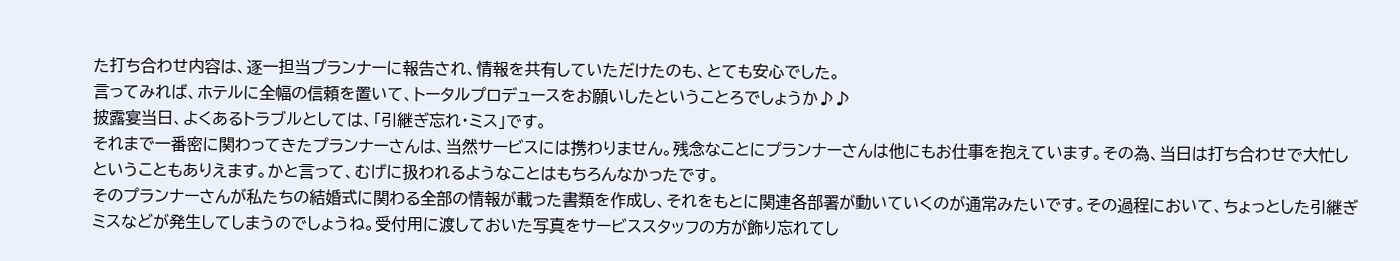た打ち合わせ内容は、逐一担当プランナーに報告され、情報を共有していただけたのも、とても安心でした。
言ってみれば、ホテルに全幅の信頼を置いて、トータルプロデュースをお願いしたということろでしょうか♪♪
披露宴当日、よくあるトラブルとしては、「引継ぎ忘れ・ミス」です。
それまで一番密に関わってきたプランナーさんは、当然サービスには携わりません。残念なことにプランナーさんは他にもお仕事を抱えています。その為、当日は打ち合わせで大忙しということもありえます。かと言って、むげに扱われるようなことはもちろんなかったです。
そのプランナーさんが私たちの結婚式に関わる全部の情報が載った書類を作成し、それをもとに関連各部署が動いていくのが通常みたいです。その過程において、ちょっとした引継ぎミスなどが発生してしまうのでしょうね。受付用に渡しておいた写真をサービススタッフの方が飾り忘れてし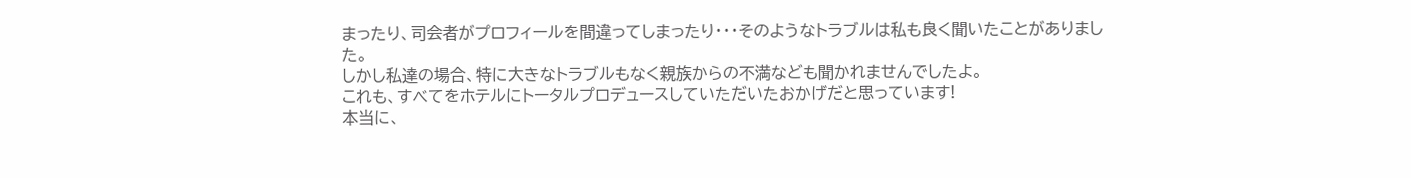まったり、司会者がプロフィールを間違ってしまったり・・・そのようなトラブルは私も良く聞いたことがありました。
しかし私達の場合、特に大きなトラブルもなく親族からの不満なども聞かれませんでしたよ。
これも、すべてをホテルにトータルプロデュースしていただいたおかげだと思っています!
本当に、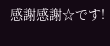感謝感謝☆です!